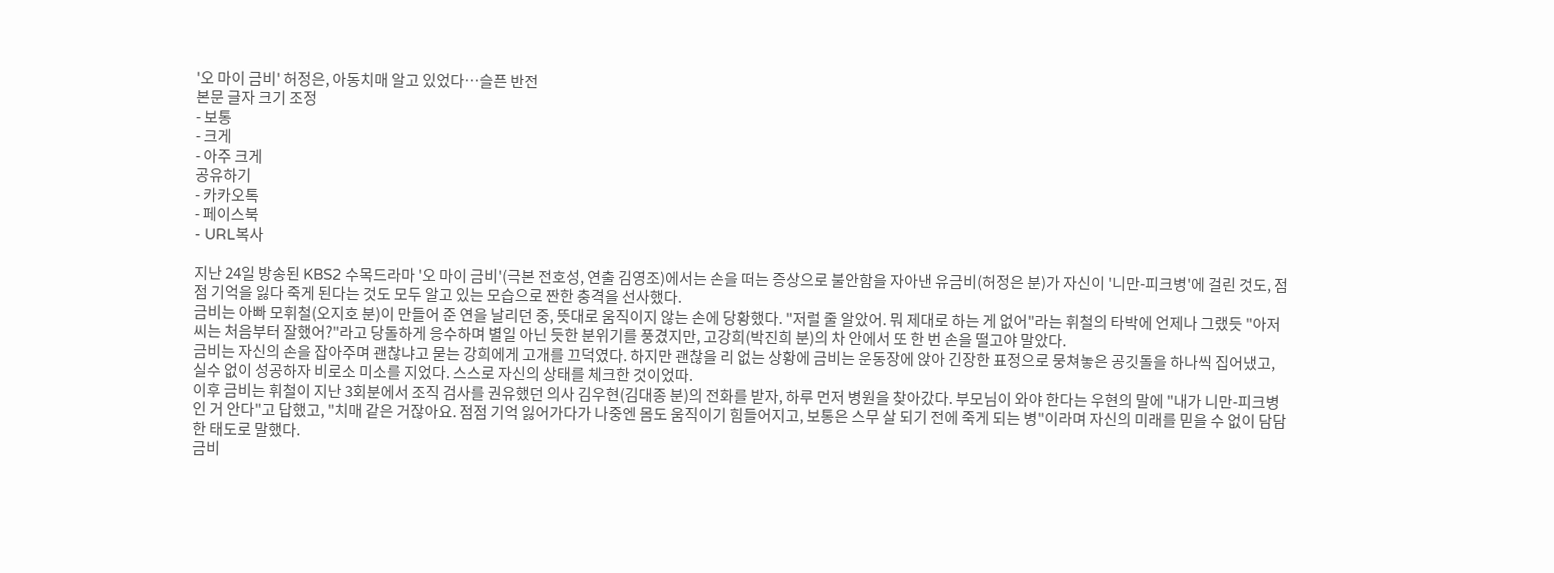'오 마이 금비' 허정은, 아동치매 알고 있었다…슬픈 반전
본문 글자 크기 조정
- 보통
- 크게
- 아주 크게
공유하기
- 카카오톡
- 페이스북
- URL복사

지난 24일 방송된 KBS2 수목드라마 '오 마이 금비'(극본 전호성, 연출 김영조)에서는 손을 떠는 증상으로 불안함을 자아낸 유금비(허정은 분)가 자신이 '니만-피크병'에 걸린 것도, 점점 기억을 잃다 죽게 된다는 것도 모두 알고 있는 모습으로 짠한 충격을 선사했다.
금비는 아빠 모휘철(오지호 분)이 만들어 준 연을 날리던 중, 뜻대로 움직이지 않는 손에 당황했다. "저럴 줄 알았어. 뭐 제대로 하는 게 없어"라는 휘철의 타박에 언제나 그랬듯 "아저씨는 처음부터 잘했어?"라고 당돌하게 응수하며 별일 아닌 듯한 분위기를 풍겼지만, 고강희(박진희 분)의 차 안에서 또 한 번 손을 떨고야 말았다.
금비는 자신의 손을 잡아주며 괜찮냐고 묻는 강희에게 고개를 끄덕였다. 하지만 괜찮을 리 없는 상황에 금비는 운동장에 앉아 긴장한 표정으로 뭉쳐놓은 공깃돌을 하나씩 집어냈고, 실수 없이 성공하자 비로소 미소를 지었다. 스스로 자신의 상태를 체크한 것이었따.
이후 금비는 휘철이 지난 3회분에서 조직 검사를 권유했던 의사 김우현(김대종 분)의 전화를 받자, 하루 먼저 병원을 찾아갔다. 부모님이 와야 한다는 우현의 말에 "내가 니만-피크병인 거 안다"고 답했고, "치매 같은 거잖아요. 점점 기억 잃어가다가 나중엔 몸도 움직이기 힘들어지고, 보통은 스무 살 되기 전에 죽게 되는 병"이라며 자신의 미래를 믿을 수 없이 담담한 태도로 말했다.
금비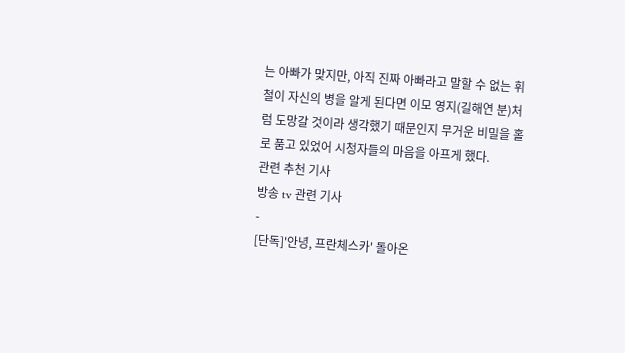는 아빠가 맞지만, 아직 진짜 아빠라고 말할 수 없는 휘철이 자신의 병을 알게 된다면 이모 영지(길해연 분)처럼 도망갈 것이라 생각했기 때문인지 무거운 비밀을 홀로 품고 있었어 시청자들의 마음을 아프게 했다.
관련 추천 기사
방송 tv 관련 기사
-
[단독]'안녕, 프란체스카' 돌아온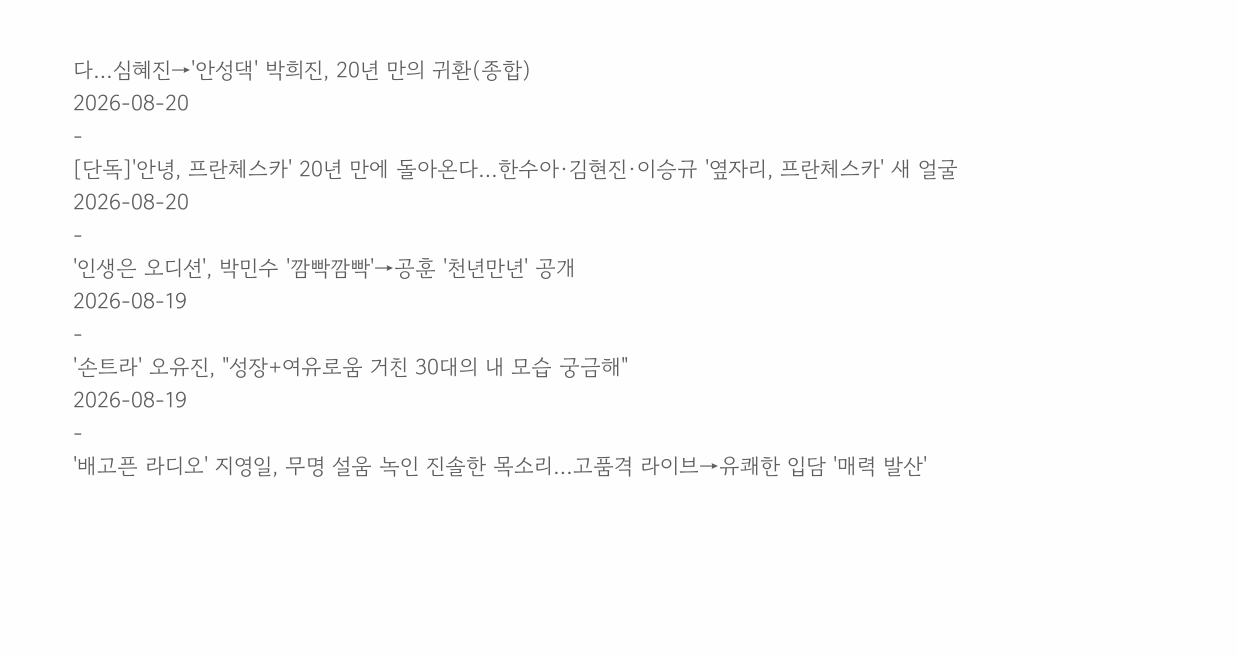다…심혜진→'안성댁' 박희진, 20년 만의 귀환(종합)
2026-08-20
-
[단독]'안녕, 프란체스카' 20년 만에 돌아온다…한수아·김현진·이승규 '옆자리, 프란체스카' 새 얼굴
2026-08-20
-
'인생은 오디션', 박민수 '깜빡깜빡'→공훈 '천년만년' 공개
2026-08-19
-
'손트라' 오유진, "성장+여유로움 거친 30대의 내 모습 궁금해"
2026-08-19
-
'배고픈 라디오' 지영일, 무명 설움 녹인 진솔한 목소리…고품격 라이브→유쾌한 입담 '매력 발산'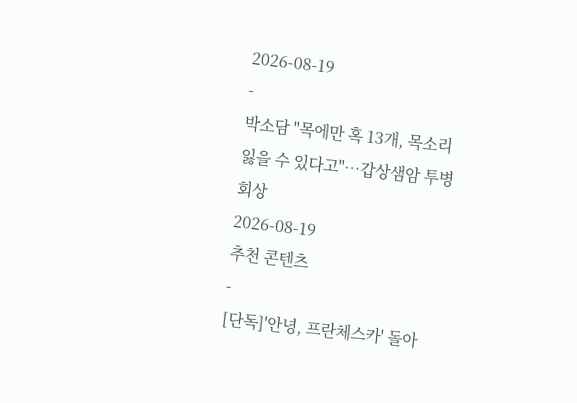2026-08-19
-
박소담 "목에만 혹 13개, 목소리 잃을 수 있다고"…갑상샘암 투병 회상
2026-08-19
추천 콘텐츠
-
[단독]'안녕, 프란체스카' 돌아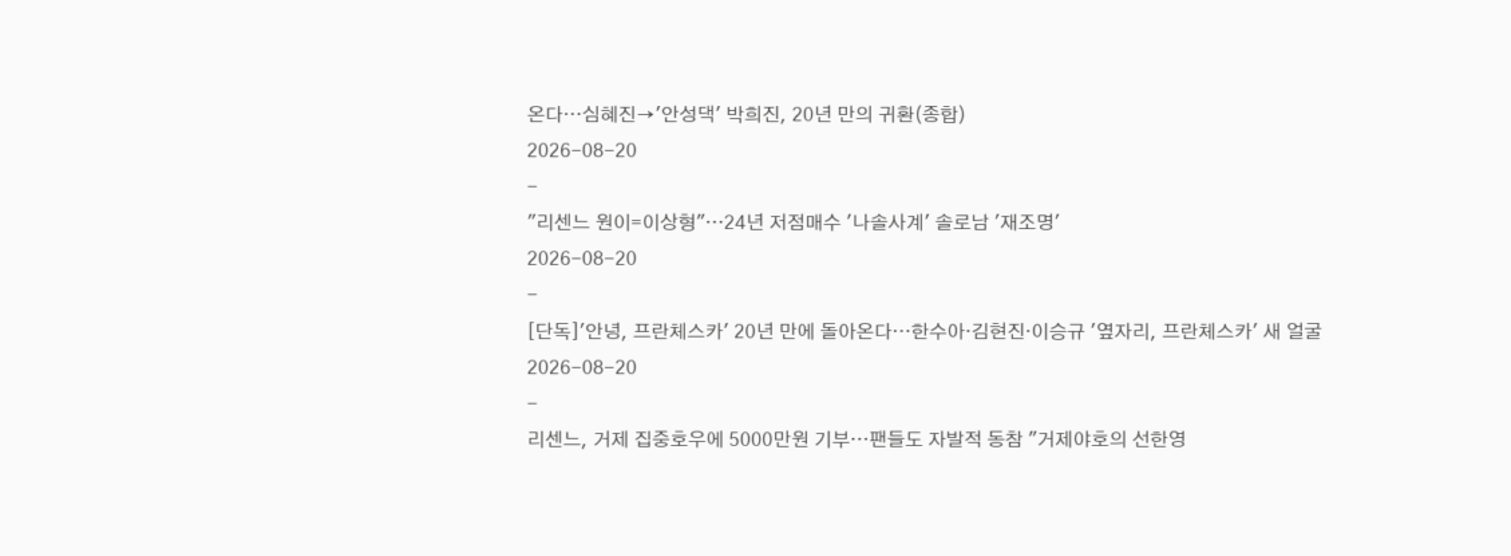온다…심혜진→'안성댁' 박희진, 20년 만의 귀환(종합)
2026-08-20
-
"리센느 원이=이상형"…24년 저점매수 '나솔사계' 솔로남 '재조명'
2026-08-20
-
[단독]'안녕, 프란체스카' 20년 만에 돌아온다…한수아·김현진·이승규 '옆자리, 프란체스카' 새 얼굴
2026-08-20
-
리센느, 거제 집중호우에 5000만원 기부…팬들도 자발적 동참 "거제야호의 선한영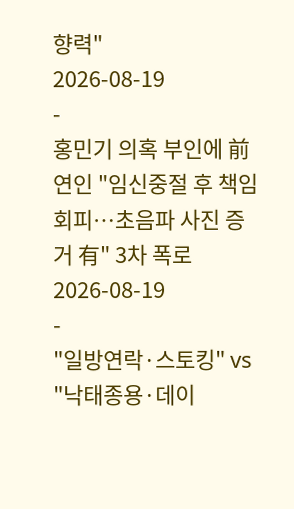향력"
2026-08-19
-
홍민기 의혹 부인에 前연인 "임신중절 후 책임 회피…초음파 사진 증거 有" 3차 폭로
2026-08-19
-
"일방연락·스토킹" vs "낙태종용·데이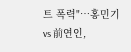트 폭력"…홍민기 vs 前연인,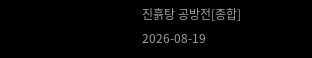진흙탕 공방전[종합]
2026-08-19